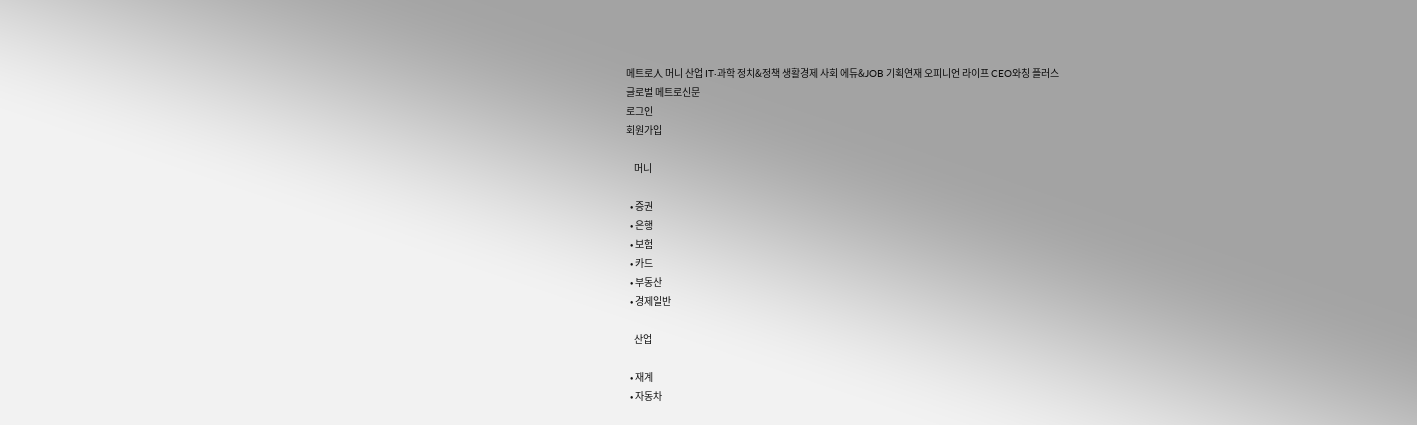메트로人 머니 산업 IT·과학 정치&정책 생활경제 사회 에듀&JOB 기획연재 오피니언 라이프 CEO와칭 플러스
글로벌 메트로신문
로그인
회원가입

    머니

  • 증권
  • 은행
  • 보험
  • 카드
  • 부동산
  • 경제일반

    산업

  • 재계
  • 자동차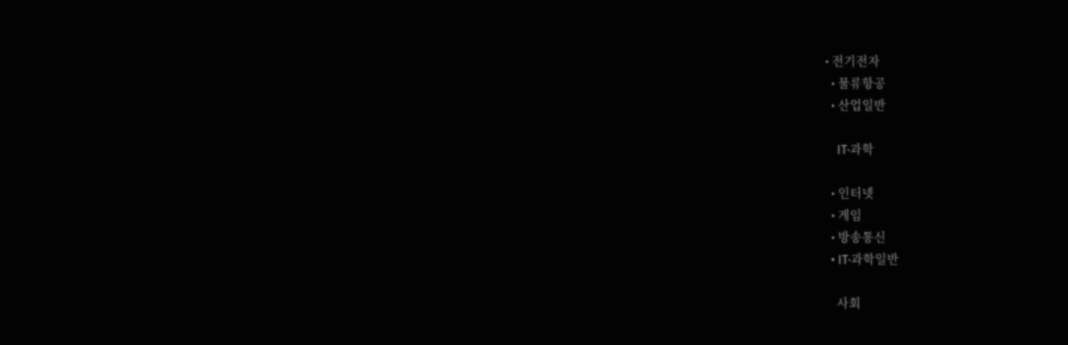• 전기전자
  • 물류항공
  • 산업일반

    IT·과학

  • 인터넷
  • 게임
  • 방송통신
  • IT·과학일반

    사회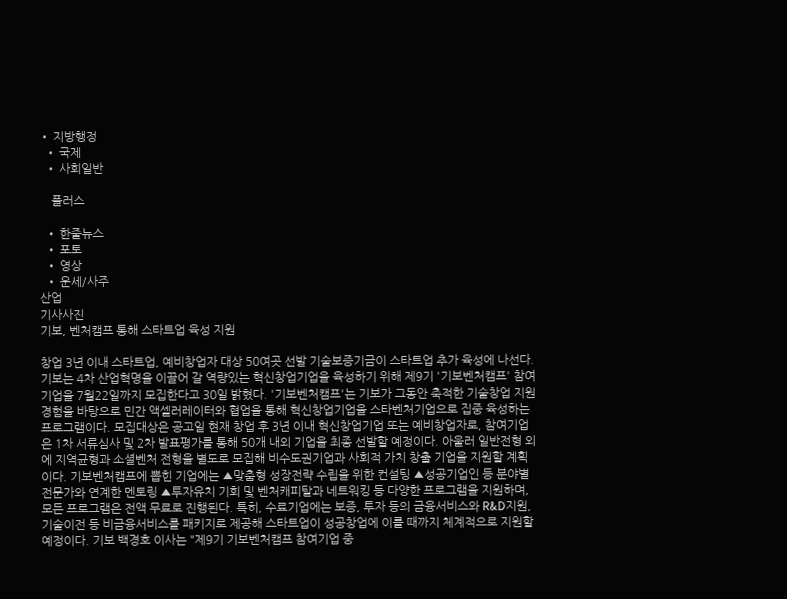• 지방행정
  • 국제
  • 사회일반

    플러스

  • 한줄뉴스
  • 포토
  • 영상
  • 운세/사주
산업
기사사진
기보, 벤처캠프 통해 스타트업 육성 지원

창업 3년 이내 스타트업, 예비창업자 대상 50여곳 선발 기술보증기금이 스타트업 추가 육성에 나선다. 기보는 4차 산업혁명을 이끌어 갈 역량있는 혁신창업기업을 육성하기 위해 제9기 '기보벤처캠프' 참여기업을 7월22일까지 모집한다고 30일 밝혔다. '기보벤처캠프'는 기보가 그동안 축적한 기술창업 지원 경험을 바탕으로 민간 액셀러레이터와 협업을 통해 혁신창업기업을 스타벤처기업으로 집중 육성하는 프로그램이다. 모집대상은 공고일 현재 창업 후 3년 이내 혁신창업기업 또는 예비창업자로, 참여기업은 1차 서류심사 및 2차 발표평가를 통해 50개 내외 기업을 최종 선발할 예정이다. 아울러 일반전형 외에 지역균형과 소셜벤처 전형을 별도로 모집해 비수도권기업과 사회적 가치 창출 기업을 지원할 계획이다. 기보벤처캠프에 뽑힌 기업에는 ▲맞춤형 성장전략 수립을 위한 컨설팅 ▲성공기업인 등 분야별 전문가와 연계한 멘토링 ▲투자유치 기회 및 벤처캐피탈과 네트워킹 등 다양한 프로그램을 지원하며, 모든 프로그램은 전액 무료로 진행된다. 특히, 수료기업에는 보증, 투자 등의 금융서비스와 R&D지원, 기술이전 등 비금융서비스를 패키지로 제공해 스타트업이 성공창업에 이를 때까지 체계적으로 지원할 예정이다. 기보 백경호 이사는 "제9기 기보벤처캠프 참여기업 중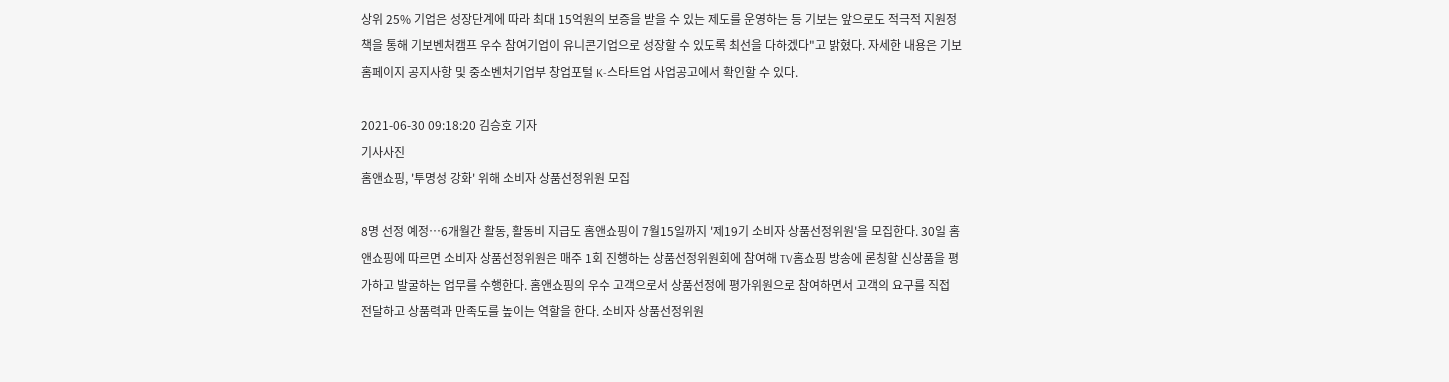상위 25% 기업은 성장단계에 따라 최대 15억원의 보증을 받을 수 있는 제도를 운영하는 등 기보는 앞으로도 적극적 지원정책을 통해 기보벤처캠프 우수 참여기업이 유니콘기업으로 성장할 수 있도록 최선을 다하겠다"고 밝혔다. 자세한 내용은 기보 홈페이지 공지사항 및 중소벤처기업부 창업포털 K-스타트업 사업공고에서 확인할 수 있다.

2021-06-30 09:18:20 김승호 기자
기사사진
홈앤쇼핑, '투명성 강화' 위해 소비자 상품선정위원 모집

8명 선정 예정…6개월간 활동, 활동비 지급도 홈앤쇼핑이 7월15일까지 '제19기 소비자 상품선정위원'을 모집한다. 30일 홈앤쇼핑에 따르면 소비자 상품선정위원은 매주 1회 진행하는 상품선정위원회에 참여해 TV홈쇼핑 방송에 론칭할 신상품을 평가하고 발굴하는 업무를 수행한다. 홈앤쇼핑의 우수 고객으로서 상품선정에 평가위원으로 참여하면서 고객의 요구를 직접 전달하고 상품력과 만족도를 높이는 역할을 한다. 소비자 상품선정위원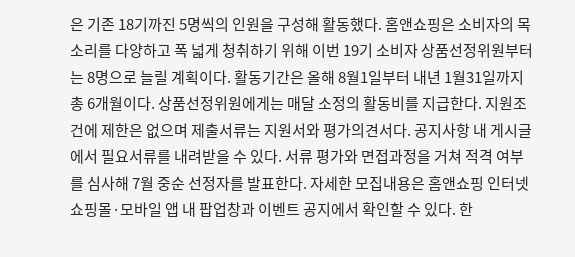은 기존 18기까진 5명씩의 인원을 구성해 활동했다. 홈앤쇼핑은 소비자의 목소리를 다양하고 폭 넓게 청취하기 위해 이번 19기 소비자 상품선정위원부터는 8명으로 늘릴 계획이다. 활동기간은 올해 8월1일부터 내년 1월31일까지 총 6개월이다. 상품선정위원에게는 매달 소정의 활동비를 지급한다. 지원조건에 제한은 없으며 제출서류는 지원서와 평가의견서다. 공지사항 내 게시글에서 필요서류를 내려받을 수 있다. 서류 평가와 면접과정을 거쳐 적격 여부를 심사해 7월 중순 선정자를 발표한다. 자세한 모집내용은 홈앤쇼핑 인터넷 쇼핑몰·모바일 앱 내 팝업창과 이벤트 공지에서 확인할 수 있다. 한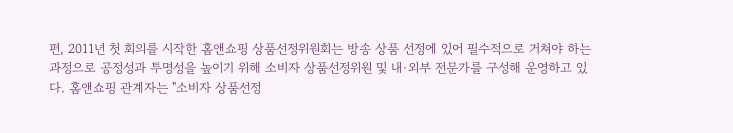편, 2011년 첫 회의를 시작한 홈앤쇼핑 상품선정위원회는 방송 상품 선정에 있어 필수적으로 거쳐야 하는 과정으로 공정성과 투명성을 높이기 위해 소비자 상품선정위원 및 내·외부 전문가를 구성해 운영하고 있다. 홈앤쇼핑 관계자는 "소비자 상품선정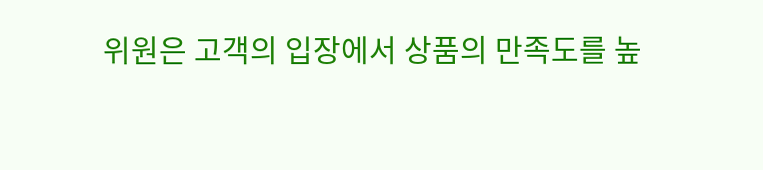위원은 고객의 입장에서 상품의 만족도를 높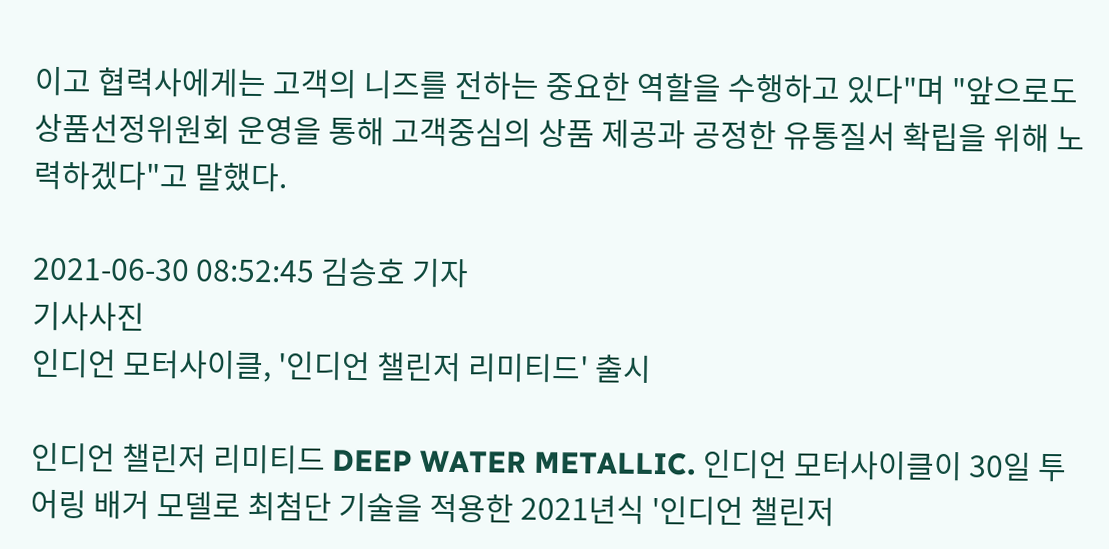이고 협력사에게는 고객의 니즈를 전하는 중요한 역할을 수행하고 있다"며 "앞으로도 상품선정위원회 운영을 통해 고객중심의 상품 제공과 공정한 유통질서 확립을 위해 노력하겠다"고 말했다.

2021-06-30 08:52:45 김승호 기자
기사사진
인디언 모터사이클, '인디언 챌린저 리미티드' 출시

인디언 챌린저 리미티드 DEEP WATER METALLIC. 인디언 모터사이클이 30일 투어링 배거 모델로 최첨단 기술을 적용한 2021년식 '인디언 챌린저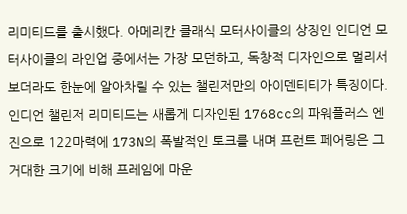리미티드를 출시했다. 아메리칸 클래식 모터사이클의 상징인 인디언 모터사이클의 라인업 중에서는 가장 모던하고, 독창적 디자인으로 멀리서 보더라도 한눈에 알아차릴 수 있는 챌린저만의 아이덴티티가 특징이다. 인디언 챌린저 리미티드는 새롭게 디자인된 1768cc의 파워플러스 엔진으로 122마력에 173N의 폭발적인 토크를 내며 프런트 페어링은 그 거대한 크기에 비해 프레임에 마운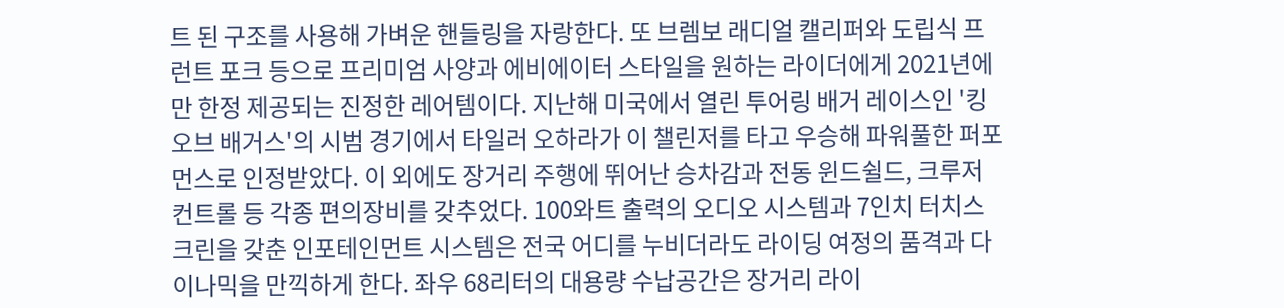트 된 구조를 사용해 가벼운 핸들링을 자랑한다. 또 브렘보 래디얼 캘리퍼와 도립식 프런트 포크 등으로 프리미엄 사양과 에비에이터 스타일을 원하는 라이더에게 2021년에만 한정 제공되는 진정한 레어템이다. 지난해 미국에서 열린 투어링 배거 레이스인 '킹 오브 배거스'의 시범 경기에서 타일러 오하라가 이 챌린저를 타고 우승해 파워풀한 퍼포먼스로 인정받았다. 이 외에도 장거리 주행에 뛰어난 승차감과 전동 윈드쉴드, 크루저 컨트롤 등 각종 편의장비를 갖추었다. 100와트 출력의 오디오 시스템과 7인치 터치스크린을 갖춘 인포테인먼트 시스템은 전국 어디를 누비더라도 라이딩 여정의 품격과 다이나믹을 만끽하게 한다. 좌우 68리터의 대용량 수납공간은 장거리 라이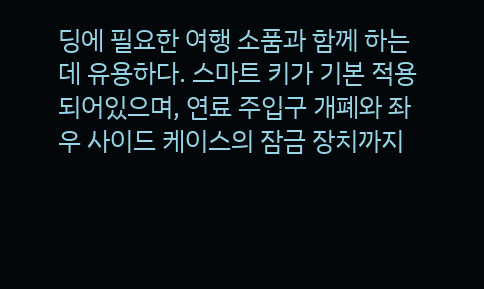딩에 필요한 여행 소품과 함께 하는데 유용하다. 스마트 키가 기본 적용 되어있으며, 연료 주입구 개폐와 좌우 사이드 케이스의 잠금 장치까지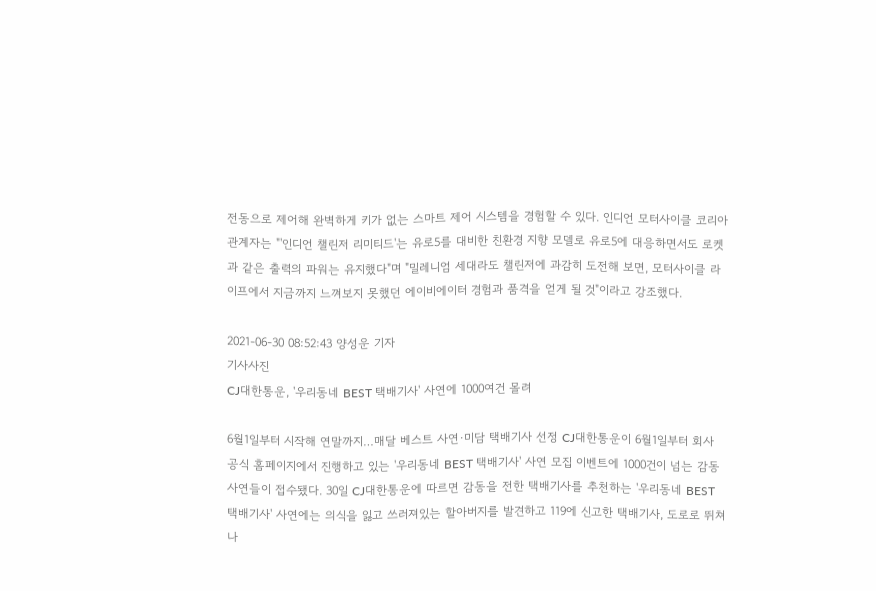전동으로 제어해 완벽하게 키가 없는 스마트 제어 시스템을 경험할 수 있다. 인디언 모터사이클 코리아 관계자는 "'인디언 챌린저 리미티드'는 유로5를 대비한 친환경 지향 모델로 유로5에 대응하면서도 로켓과 같은 출력의 파워는 유지했다"며 "밀레니엄 세대라도 챌린저에 과감히 도전해 보면, 모터사이클 라이프에서 지금까지 느껴보지 못했던 에이비에이터 경험과 품격을 얻게 될 것"이라고 강조했다.

2021-06-30 08:52:43 양성운 기자
기사사진
CJ대한통운, '우리동네 BEST 택배기사' 사연에 1000여건 몰려

6월1일부터 시작해 연말까지…매달 베스트 사연·미담 택배기사 선정 CJ대한통운이 6월1일부터 회사 공식 홈페이지에서 진행하고 있는 '우리동네 BEST 택배기사' 사연 모집 이벤트에 1000건이 넘는 감동 사연들이 접수됐다. 30일 CJ대한통운에 따르면 감동을 전한 택배기사를 추천하는 '우리동네 BEST 택배기사' 사연에는 의식을 잃고 쓰러져있는 할아버지를 발견하고 119에 신고한 택배기사, 도로로 뛰쳐나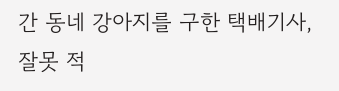간 동네 강아지를 구한 택배기사, 잘못 적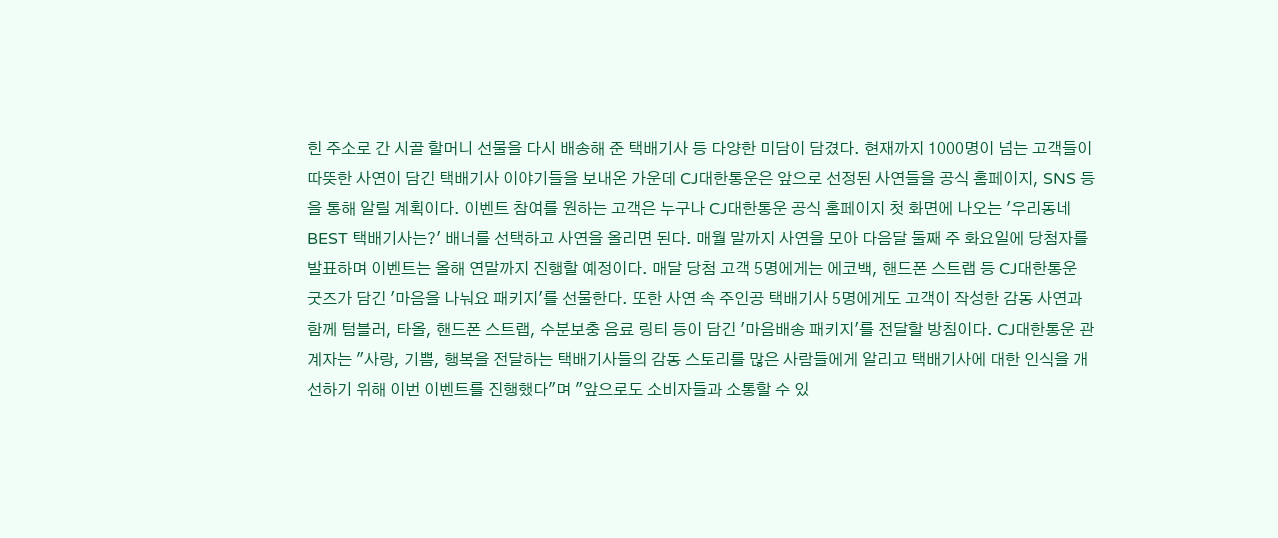힌 주소로 간 시골 할머니 선물을 다시 배송해 준 택배기사 등 다양한 미담이 담겼다. 현재까지 1000명이 넘는 고객들이 따뜻한 사연이 담긴 택배기사 이야기들을 보내온 가운데 CJ대한통운은 앞으로 선정된 사연들을 공식 홈페이지, SNS 등을 통해 알릴 계획이다. 이벤트 참여를 원하는 고객은 누구나 CJ대한통운 공식 홈페이지 첫 화면에 나오는 '우리동네 BEST 택배기사는?' 배너를 선택하고 사연을 올리면 된다. 매월 말까지 사연을 모아 다음달 둘째 주 화요일에 당첨자를 발표하며 이벤트는 올해 연말까지 진행할 예정이다. 매달 당첨 고객 5명에게는 에코백, 핸드폰 스트랩 등 CJ대한통운 굿즈가 담긴 '마음을 나눠요 패키지'를 선물한다. 또한 사연 속 주인공 택배기사 5명에게도 고객이 작성한 감동 사연과 함께 텀블러, 타올, 핸드폰 스트랩, 수분보충 음료 링티 등이 담긴 '마음배송 패키지'를 전달할 방침이다. CJ대한통운 관계자는 "사랑, 기쁨, 행복을 전달하는 택배기사들의 감동 스토리를 많은 사람들에게 알리고 택배기사에 대한 인식을 개선하기 위해 이번 이벤트를 진행했다"며 "앞으로도 소비자들과 소통할 수 있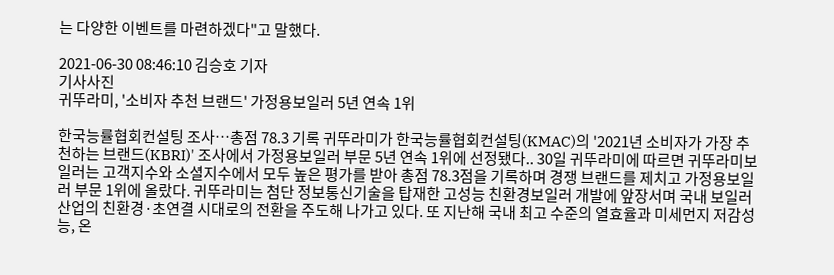는 다양한 이벤트를 마련하겠다"고 말했다.

2021-06-30 08:46:10 김승호 기자
기사사진
귀뚜라미, '소비자 추천 브랜드' 가정용보일러 5년 연속 1위

한국능률협회컨설팅 조사…총점 78.3 기록 귀뚜라미가 한국능률협회컨설팅(KMAC)의 '2021년 소비자가 가장 추천하는 브랜드(KBRI)' 조사에서 가정용보일러 부문 5년 연속 1위에 선정됐다.. 30일 귀뚜라미에 따르면 귀뚜라미보일러는 고객지수와 소셜지수에서 모두 높은 평가를 받아 총점 78.3점을 기록하며 경쟁 브랜드를 제치고 가정용보일러 부문 1위에 올랐다. 귀뚜라미는 첨단 정보통신기술을 탑재한 고성능 친환경보일러 개발에 앞장서며 국내 보일러 산업의 친환경·초연결 시대로의 전환을 주도해 나가고 있다. 또 지난해 국내 최고 수준의 열효율과 미세먼지 저감성능, 온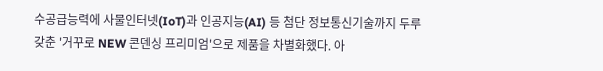수공급능력에 사물인터넷(IoT)과 인공지능(AI) 등 첨단 정보통신기술까지 두루 갖춘 '거꾸로 NEW 콘덴싱 프리미엄'으로 제품을 차별화했다. 아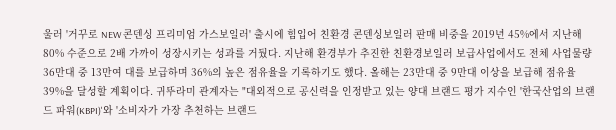울러 '거꾸로 NEW 콘덴싱 프리미엄 가스보일러' 출시에 힘입어 친환경 콘덴싱보일러 판매 비중을 2019년 45%에서 지난해 80% 수준으로 2배 가까이 성장시키는 성과를 거뒀다. 지난해 환경부가 추진한 친환경보일러 보급사업에서도 전체 사업물량 36만대 중 13만여 대를 보급하며 36%의 높은 점유율을 기록하기도 했다. 올해는 23만대 중 9만대 이상을 보급해 점유율 39%을 달성할 계획이다. 귀뚜라미 관계자는 "대외적으로 공신력을 인정받고 있는 양대 브랜드 평가 지수인 '한국산업의 브랜드 파워(KBPI)'와 '소비자가 가장 추천하는 브랜드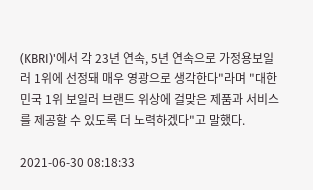(KBRI)'에서 각 23년 연속, 5년 연속으로 가정용보일러 1위에 선정돼 매우 영광으로 생각한다"라며 "대한민국 1위 보일러 브랜드 위상에 걸맞은 제품과 서비스를 제공할 수 있도록 더 노력하겠다"고 말했다.

2021-06-30 08:18:33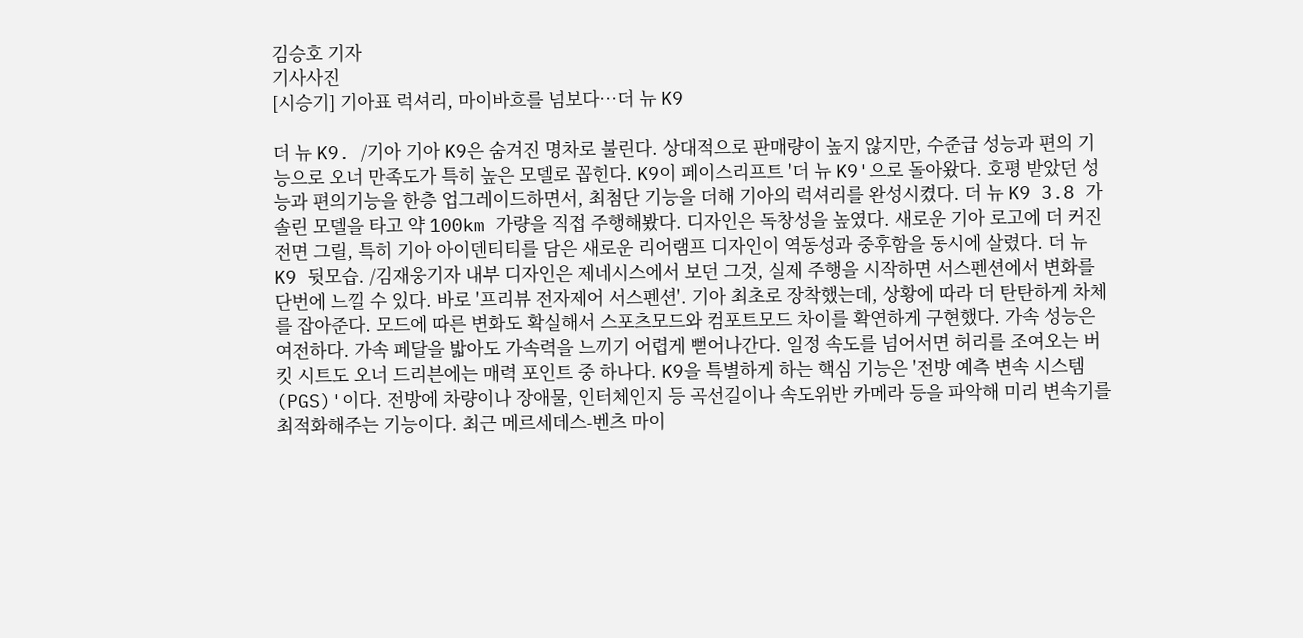김승호 기자
기사사진
[시승기] 기아표 럭셔리, 마이바흐를 넘보다…더 뉴 K9

더 뉴 K9. /기아 기아 K9은 숨겨진 명차로 불린다. 상대적으로 판매량이 높지 않지만, 수준급 성능과 편의 기능으로 오너 만족도가 특히 높은 모델로 꼽힌다. K9이 페이스리프트 '더 뉴 K9'으로 돌아왔다. 호평 받았던 성능과 편의기능을 한층 업그레이드하면서, 최첨단 기능을 더해 기아의 럭셔리를 완성시켰다. 더 뉴 K9 3.8 가솔린 모델을 타고 약 100km 가량을 직접 주행해봤다. 디자인은 독창성을 높였다. 새로운 기아 로고에 더 커진 전면 그릴, 특히 기아 아이덴티티를 담은 새로운 리어램프 디자인이 역동성과 중후함을 동시에 살렸다. 더 뉴 K9 뒷모습. /김재웅기자 내부 디자인은 제네시스에서 보던 그것, 실제 주행을 시작하면 서스펜션에서 변화를 단번에 느낄 수 있다. 바로 '프리뷰 전자제어 서스펜션'. 기아 최초로 장착했는데, 상황에 따라 더 탄탄하게 차체를 잡아준다. 모드에 따른 변화도 확실해서 스포츠모드와 컴포트모드 차이를 확연하게 구현했다. 가속 성능은 여전하다. 가속 페달을 밟아도 가속력을 느끼기 어렵게 뻗어나간다. 일정 속도를 넘어서면 허리를 조여오는 버킷 시트도 오너 드리븐에는 매력 포인트 중 하나다. K9을 특별하게 하는 핵심 기능은 '전방 예측 변속 시스템(PGS)'이다. 전방에 차량이나 장애물, 인터체인지 등 곡선길이나 속도위반 카메라 등을 파악해 미리 변속기를 최적화해주는 기능이다. 최근 메르세데스-벤츠 마이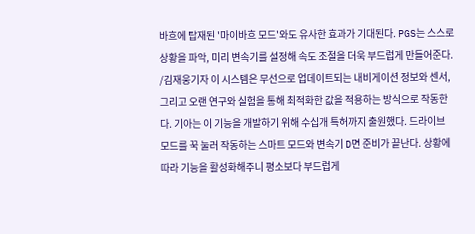바흐에 탑재된 '마이바흐 모드'와도 유사한 효과가 기대된다. PGS는 스스로 상황을 파악, 미리 변속기를 설정해 속도 조절을 더욱 부드럽게 만들어준다. /김재웅기자 이 시스템은 무선으로 업데이트되는 내비게이션 정보와 센서, 그리고 오랜 연구와 실험을 통해 최적화한 값을 적용하는 방식으로 작동한다. 기아는 이 기능을 개발하기 위해 수십개 특허까지 출원했다. 드라이브 모드를 꾹 눌러 작동하는 스마트 모드와 변속기 D면 준비가 끝난다. 상황에 따라 기능을 활성화해주니 평소보다 부드럽게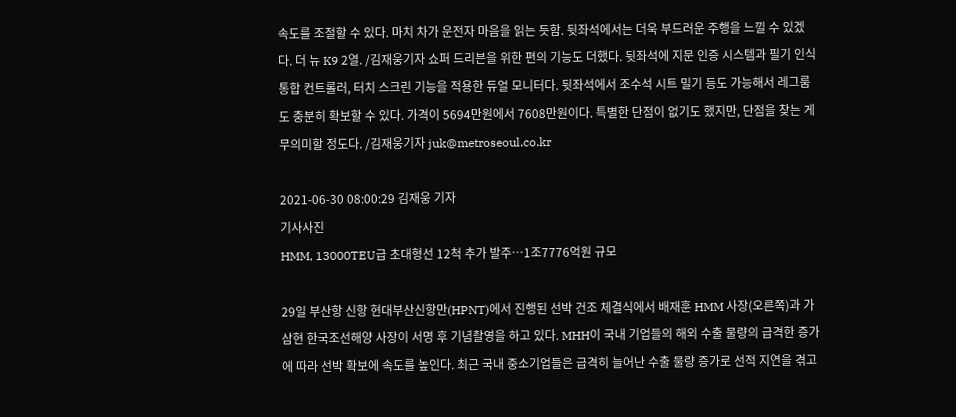속도를 조절할 수 있다. 마치 차가 운전자 마음을 읽는 듯함. 뒷좌석에서는 더욱 부드러운 주행을 느낄 수 있겠다. 더 뉴 K9 2열. /김재웅기자 쇼퍼 드리븐을 위한 편의 기능도 더했다. 뒷좌석에 지문 인증 시스템과 필기 인식 통합 컨트롤러, 터치 스크린 기능을 적용한 듀얼 모니터다. 뒷좌석에서 조수석 시트 밀기 등도 가능해서 레그룸도 충분히 확보할 수 있다. 가격이 5694만원에서 7608만원이다. 특별한 단점이 없기도 했지만, 단점을 찾는 게 무의미할 정도다. /김재웅기자 juk@metroseoul.co.kr

2021-06-30 08:00:29 김재웅 기자
기사사진
HMM, 13000TEU급 초대형선 12척 추가 발주…1조7776억원 규모

29일 부산항 신항 현대부산신항만(HPNT)에서 진행된 선박 건조 체결식에서 배재훈 HMM 사장(오른쪽)과 가삼현 한국조선해양 사장이 서명 후 기념촬영을 하고 있다. MHH이 국내 기업들의 해외 수출 물량의 급격한 증가에 따라 선박 확보에 속도를 높인다. 최근 국내 중소기업들은 급격히 늘어난 수출 물량 증가로 선적 지연을 겪고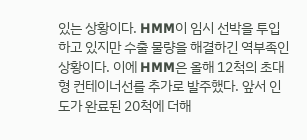있는 상황이다. HMM이 임시 선박을 투입하고 있지만 수출 물량을 해결하긴 역부족인 상황이다. 이에 HMM은 올해 12척의 초대형 컨테이너선를 추가로 발주했다. 앞서 인도가 완료된 20척에 더해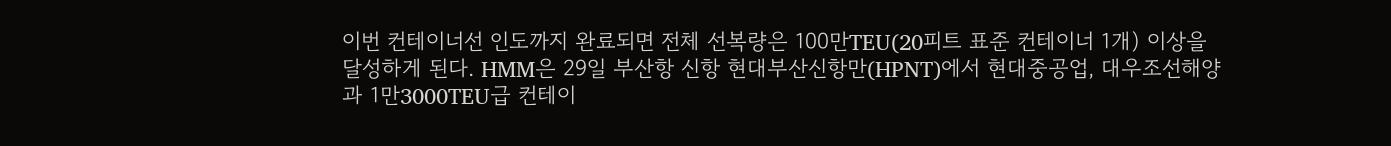이번 컨테이너선 인도까지 완료되면 전체 선복량은 100만TEU(20피트 표준 컨테이너 1개) 이상을 달성하게 된다. HMM은 29일 부산항 신항 현대부산신항만(HPNT)에서 현대중공업, 대우조선해양과 1만3000TEU급 컨테이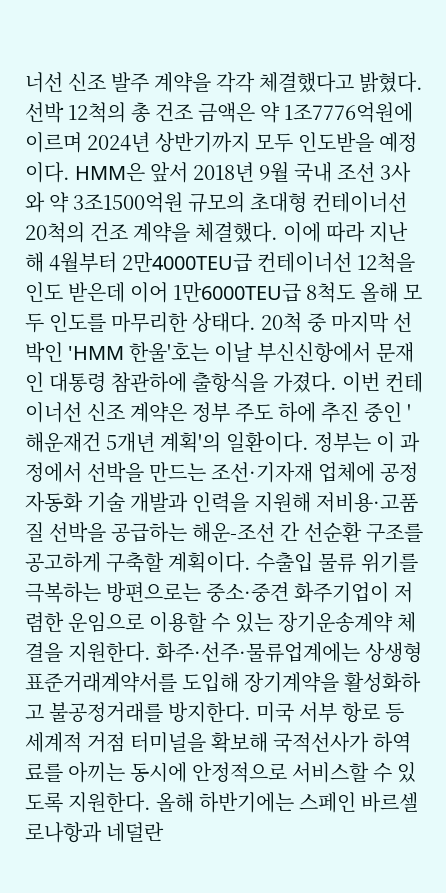너선 신조 발주 계약을 각각 체결했다고 밝혔다. 선박 12척의 총 건조 금액은 약 1조7776억원에 이르며 2024년 상반기까지 모두 인도받을 예정이다. HMM은 앞서 2018년 9월 국내 조선 3사와 약 3조1500억원 규모의 초대형 컨테이너선 20척의 건조 계약을 체결했다. 이에 따라 지난해 4월부터 2만4000TEU급 컨테이너선 12척을 인도 받은데 이어 1만6000TEU급 8척도 올해 모두 인도를 마무리한 상태다. 20척 중 마지막 선박인 'HMM 한울'호는 이날 부신신항에서 문재인 대통령 참관하에 출항식을 가졌다. 이번 컨테이너선 신조 계약은 정부 주도 하에 추진 중인 '해운재건 5개년 계획'의 일환이다. 정부는 이 과정에서 선박을 만드는 조선·기자재 업체에 공정 자동화 기술 개발과 인력을 지원해 저비용·고품질 선박을 공급하는 해운-조선 간 선순환 구조를 공고하게 구축할 계획이다. 수출입 물류 위기를 극복하는 방편으로는 중소·중견 화주기업이 저렴한 운임으로 이용할 수 있는 장기운송계약 체결을 지원한다. 화주·선주·물류업계에는 상생형 표준거래계약서를 도입해 장기계약을 활성화하고 불공정거래를 방지한다. 미국 서부 항로 등 세계적 거점 터미널을 확보해 국적선사가 하역료를 아끼는 동시에 안정적으로 서비스할 수 있도록 지원한다. 올해 하반기에는 스페인 바르셀로나항과 네덜란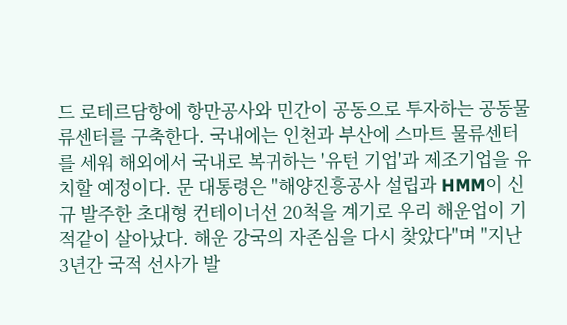드 로테르담항에 항만공사와 민간이 공동으로 투자하는 공동물류센터를 구축한다. 국내에는 인천과 부산에 스마트 물류센터를 세워 해외에서 국내로 복귀하는 '유턴 기업'과 제조기업을 유치할 예정이다. 문 대통령은 "해양진흥공사 설립과 HMM이 신규 발주한 초대형 컨테이너선 20척을 계기로 우리 해운업이 기적같이 살아났다. 해운 강국의 자존심을 다시 찾았다"며 "지난 3년간 국적 선사가 발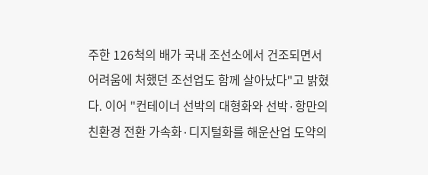주한 126척의 배가 국내 조선소에서 건조되면서 어려움에 처했던 조선업도 함께 살아났다"고 밝혔다. 이어 "컨테이너 선박의 대형화와 선박·항만의 친환경 전환 가속화·디지털화를 해운산업 도약의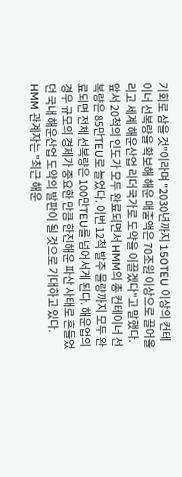기회로 삼을 것"이라며 "2030년까지 150TEU 이상의 컨테이너 선복량을 확보해 해운 매출액은 70조원 이상으로 끌어올리고 세계 해운산업 리더국가로 도약을 이끌겠다"고 말했다. 앞서 20척의 인도가 모두 완료되면서 HMM의 총 컨테이너 선복량은 85만TEU로 늘었다. 이번 12척 발주 물량까지 모두 완료되면 전체 선복량은 100만TEU를 넘어서게 된다. 해운업의 경우 규모의 경제가 중요한 만큼 한진해운 파산 사태로 흔들었던 국내 해운산업 도약의 발판이 될 것으로 기대하고 있다. HMM 관계자는 "최근 해운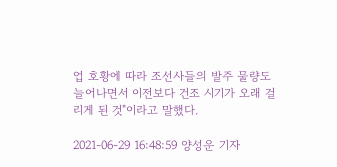업 호황에 따라 조선사들의 발주 물량도 늘어나면서 이전보다 건조 시기가 오래 걸리게 된 것"이라고 말했다.

2021-06-29 16:48:59 양성운 기자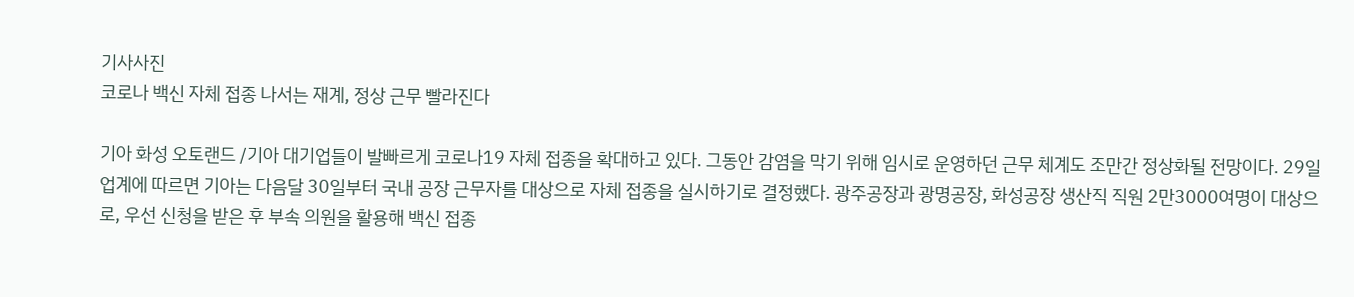기사사진
코로나 백신 자체 접종 나서는 재계, 정상 근무 빨라진다

기아 화성 오토랜드 /기아 대기업들이 발빠르게 코로나19 자체 접종을 확대하고 있다. 그동안 감염을 막기 위해 임시로 운영하던 근무 체계도 조만간 정상화될 전망이다. 29일 업계에 따르면 기아는 다음달 30일부터 국내 공장 근무자를 대상으로 자체 접종을 실시하기로 결정했다. 광주공장과 광명공장, 화성공장 생산직 직원 2만3000여명이 대상으로, 우선 신청을 받은 후 부속 의원을 활용해 백신 접종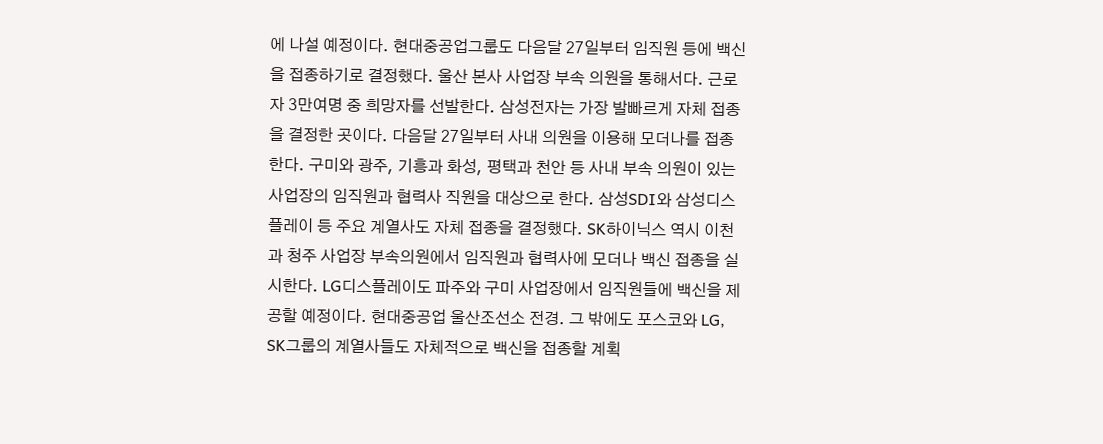에 나설 예정이다. 현대중공업그룹도 다음달 27일부터 임직원 등에 백신을 접종하기로 결정했다. 울산 본사 사업장 부속 의원을 통해서다. 근로자 3만여명 중 희망자를 선발한다. 삼성전자는 가장 발빠르게 자체 접종을 결정한 곳이다. 다음달 27일부터 사내 의원을 이용해 모더나를 접종한다. 구미와 광주, 기흥과 화성, 평택과 천안 등 사내 부속 의원이 있는 사업장의 임직원과 협력사 직원을 대상으로 한다. 삼성SDI와 삼성디스플레이 등 주요 계열사도 자체 접종을 결정했다. SK하이닉스 역시 이천과 청주 사업장 부속의원에서 임직원과 협력사에 모더나 백신 접종을 실시한다. LG디스플레이도 파주와 구미 사업장에서 임직원들에 백신을 제공할 예정이다. 현대중공업 울산조선소 전경. 그 밖에도 포스코와 LG, SK그룹의 계열사들도 자체적으로 백신을 접종할 계획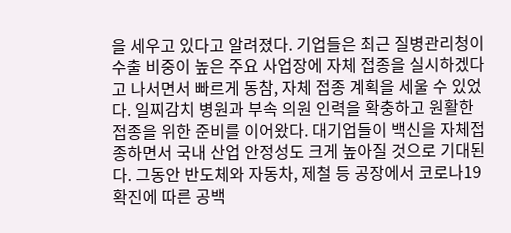을 세우고 있다고 알려졌다. 기업들은 최근 질병관리청이 수출 비중이 높은 주요 사업장에 자체 접종을 실시하겠다고 나서면서 빠르게 동참, 자체 접종 계획을 세울 수 있었다. 일찌감치 병원과 부속 의원 인력을 확충하고 원활한 접종을 위한 준비를 이어왔다. 대기업들이 백신을 자체접종하면서 국내 산업 안정성도 크게 높아질 것으로 기대된다. 그동안 반도체와 자동차, 제철 등 공장에서 코로나19 확진에 따른 공백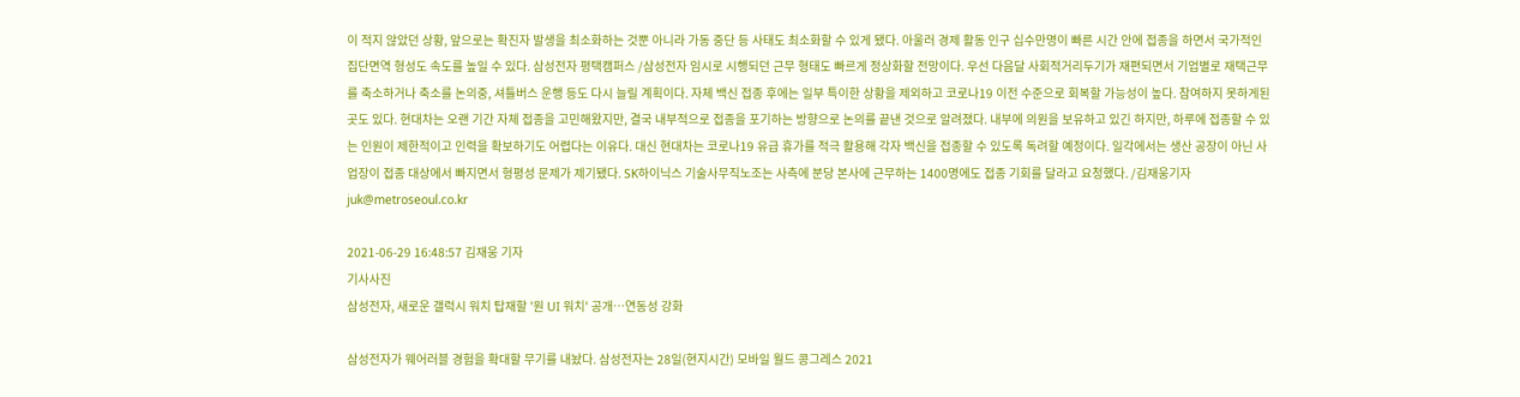이 적지 않았던 상황, 앞으로는 확진자 발생을 최소화하는 것뿐 아니라 가동 중단 등 사태도 최소화할 수 있게 됐다. 아울러 경제 활동 인구 십수만명이 빠른 시간 안에 접종을 하면서 국가적인 집단면역 형성도 속도를 높일 수 있다. 삼성전자 평택캠퍼스 /삼성전자 임시로 시행되던 근무 형태도 빠르게 정상화할 전망이다. 우선 다음달 사회적거리두기가 재편되면서 기업별로 재택근무를 축소하거나 축소를 논의중, 셔틀버스 운행 등도 다시 늘릴 계획이다. 자체 백신 접종 후에는 일부 특이한 상황을 제외하고 코로나19 이전 수준으로 회복할 가능성이 높다. 참여하지 못하게된 곳도 있다. 현대차는 오랜 기간 자체 접종을 고민해왔지만, 결국 내부적으로 접종을 포기하는 방향으로 논의를 끝낸 것으로 알려졌다. 내부에 의원을 보유하고 있긴 하지만, 하루에 접종할 수 있는 인원이 제한적이고 인력을 확보하기도 어렵다는 이유다. 대신 현대차는 코로나19 유급 휴가를 적극 활용해 각자 백신을 접종할 수 있도록 독려할 예정이다. 일각에서는 생산 공장이 아닌 사업장이 접종 대상에서 빠지면서 형평성 문제가 제기됐다. SK하이닉스 기술사무직노조는 사측에 분당 본사에 근무하는 1400명에도 접종 기회를 달라고 요청했다. /김재웅기자 juk@metroseoul.co.kr

2021-06-29 16:48:57 김재웅 기자
기사사진
삼성전자, 새로운 갤럭시 워치 탑재할 '원 UI 워치' 공개…연동성 강화

삼성전자가 웨어러블 경험을 확대할 무기를 내놨다. 삼성전자는 28일(현지시간) 모바일 월드 콩그레스 2021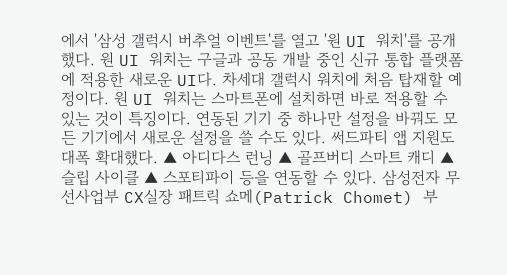에서 '삼성 갤럭시 버추얼 이벤트'를 열고 '원 UI 워치'를 공개했다. 원 UI 워치는 구글과 공동 개발 중인 신규 통합 플랫폼에 적용한 새로운 UI다. 차세대 갤럭시 워치에 처음 탑재할 예정이다. 원 UI 워치는 스마트폰에 설치하면 바로 적용할 수 있는 것이 특징이다. 연동된 기기 중 하나만 설정을 바꿔도 모든 기기에서 새로운 설정을 쓸 수도 있다. 써드파티 앱 지원도 대폭 확대했다. ▲ 아디다스 런닝 ▲ 골프버디 스마트 캐디 ▲슬립 사이클 ▲ 스포티파이 등을 연동할 수 있다. 삼성전자 무선사업부 CX실장 패트릭 쇼메(Patrick Chomet) 부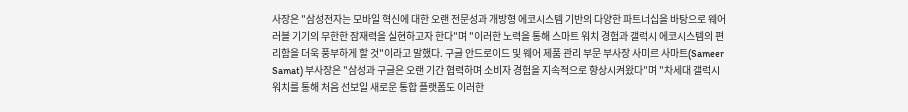사장은 "삼성전자는 모바일 혁신에 대한 오랜 전문성과 개방형 에코시스템 기반의 다양한 파트너십을 바탕으로 웨어러블 기기의 무한한 잠재력을 실현하고자 한다"며 "이러한 노력을 통해 스마트 워치 경험과 갤럭시 에코시스템의 편리함을 더욱 풍부하게 할 것"이라고 말했다. 구글 안드로이드 및 웨어 제품 관리 부문 부사장 사미르 사마트(Sameer Samat) 부사장은 "삼성과 구글은 오랜 기간 협력하며 소비자 경험을 지속적으로 향상시켜왔다"며 "차세대 갤럭시 워치를 통해 처음 선보일 새로운 통합 플랫폼도 이러한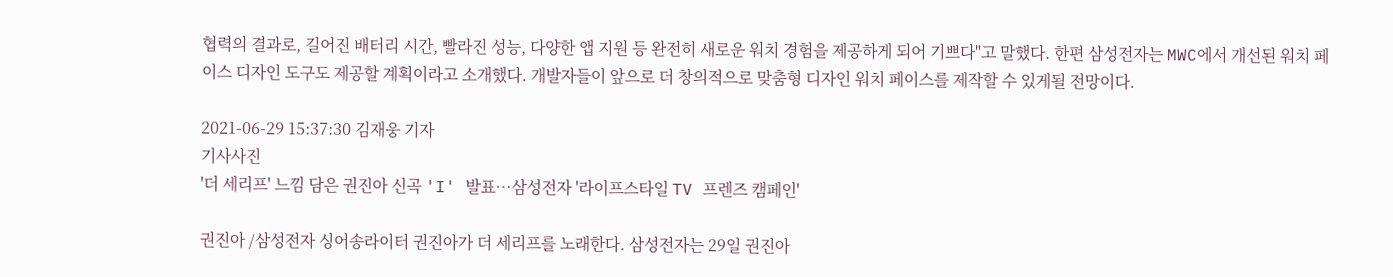협력의 결과로, 길어진 배터리 시간, 빨라진 성능, 다양한 앱 지원 등 완전히 새로운 워치 경험을 제공하게 되어 기쁘다"고 말했다. 한편 삼성전자는 MWC에서 개선된 워치 페이스 디자인 도구도 제공할 계획이라고 소개했다. 개발자들이 앞으로 더 창의적으로 맞춤형 디자인 워치 페이스를 제작할 수 있게될 전망이다.

2021-06-29 15:37:30 김재웅 기자
기사사진
'더 세리프' 느낌 담은 권진아 신곡 'I' 발표…삼성전자 '라이프스타일 TV 프렌즈 캠페인'

권진아 /삼성전자 싱어송라이터 권진아가 더 세리프를 노래한다. 삼성전자는 29일 권진아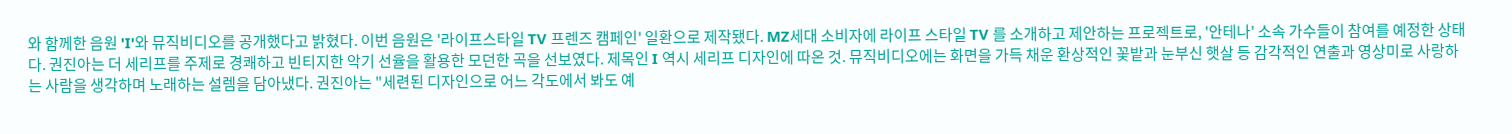와 함께한 음원 'I'와 뮤직비디오를 공개했다고 밝혔다. 이번 음원은 '라이프스타일 TV 프렌즈 캠페인' 일환으로 제작됐다. MZ세대 소비자에 라이프 스타일 TV 를 소개하고 제안하는 프로젝트로, '안테나' 소속 가수들이 참여를 예정한 상태다. 권진아는 더 세리프를 주제로 경쾌하고 빈티지한 악기 선율을 활용한 모던한 곡을 선보였다. 제목인 I 역시 세리프 디자인에 따온 것. 뮤직비디오에는 화면을 가득 채운 환상적인 꽃밭과 눈부신 햇살 등 감각적인 연출과 영상미로 사랑하는 사람을 생각하며 노래하는 설렘을 담아냈다. 권진아는 "세련된 디자인으로 어느 각도에서 봐도 예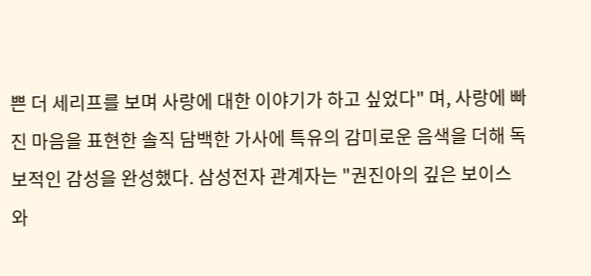쁜 더 세리프를 보며 사랑에 대한 이야기가 하고 싶었다" 며, 사랑에 빠진 마음을 표현한 솔직 담백한 가사에 특유의 감미로운 음색을 더해 독보적인 감성을 완성했다. 삼성전자 관계자는 "권진아의 깊은 보이스와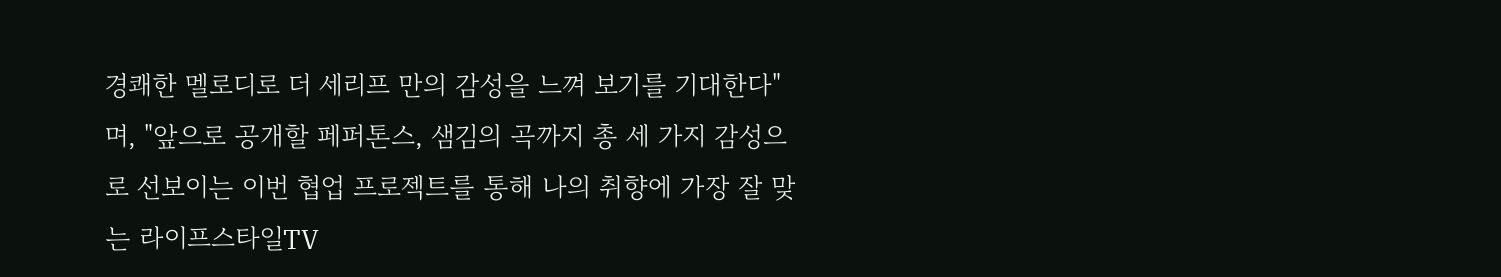경쾌한 멜로디로 더 세리프 만의 감성을 느껴 보기를 기대한다" 며, "앞으로 공개할 페퍼톤스, 샘김의 곡까지 총 세 가지 감성으로 선보이는 이번 협업 프로젝트를 통해 나의 취향에 가장 잘 맞는 라이프스타일TV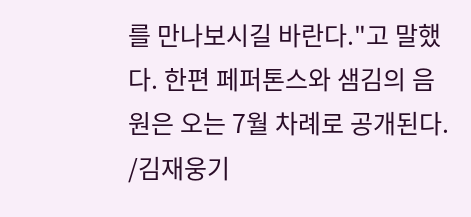를 만나보시길 바란다."고 말했다. 한편 페퍼톤스와 샘김의 음원은 오는 7월 차례로 공개된다. /김재웅기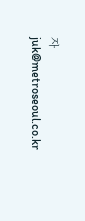자 juk@metroseoul.co.kr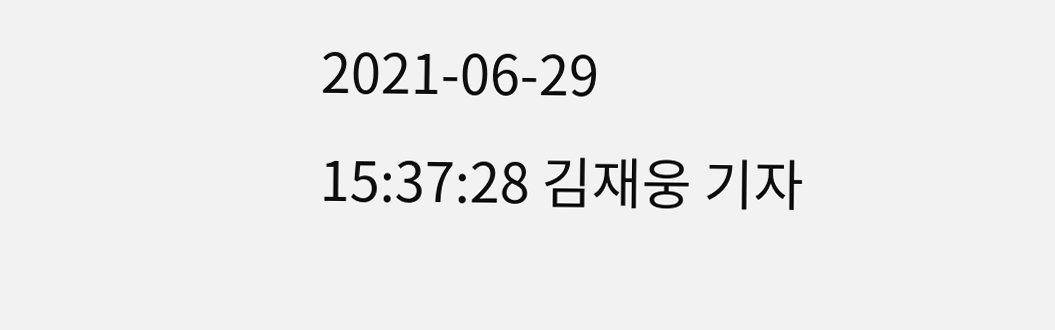2021-06-29 15:37:28 김재웅 기자